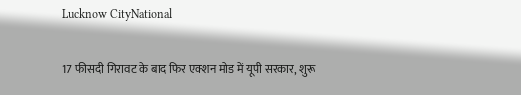Lucknow CityNational

17 फीसदी गिरावट के बाद फिर एक्शन मोड में यूपी सरकार, शुरू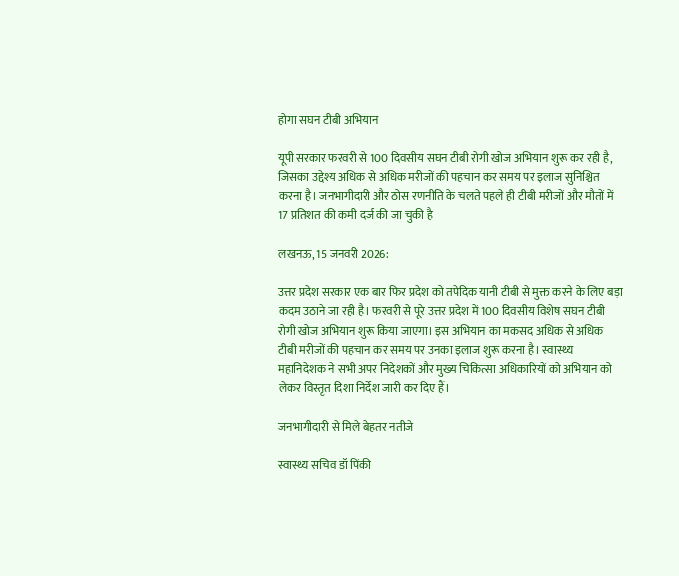होगा सघन टीबी अभियान

यूपी सरकार फरवरी से 100 दिवसीय सघन टीबी रोगी खोज अभियान शुरू कर रही है, जिसका उद्देश्य अधिक से अधिक मरीजों की पहचान कर समय पर इलाज सुनिश्चित करना है। जनभागीदारी और ठोस रणनीति के चलते पहले ही टीबी मरीजों और मौतों में 17 प्रतिशत की कमी दर्ज की जा चुकी है

लखनऊ, 15 जनवरी 2026:

उत्तर प्रदेश सरकार एक बार फिर प्रदेश को तपेदिक यानी टीबी से मुक्त करने के लिए बड़ा कदम उठाने जा रही है। फरवरी से पूरे उत्तर प्रदेश में 100 दिवसीय विशेष सघन टीबी रोगी खोज अभियान शुरू किया जाएगा। इस अभियान का मकसद अधिक से अधिक टीबी मरीजों की पहचान कर समय पर उनका इलाज शुरू करना है। स्वास्थ्य महानिदेशक ने सभी अपर निदेशकों और मुख्य चिकित्सा अधिकारियों को अभियान को लेकर विस्तृत दिशा निर्देश जारी कर दिए हैं।

जनभागीदारी से मिले बेहतर नतीजे

स्वास्थ्य सचिव डॉ पिंकी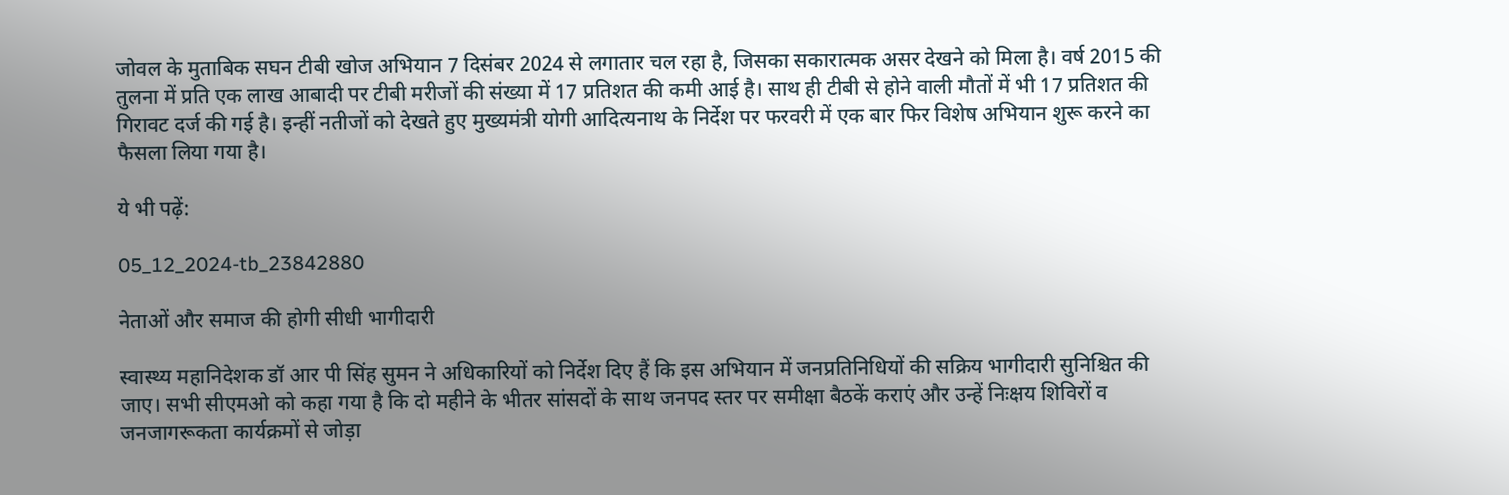जोवल के मुताबिक सघन टीबी खोज अभियान 7 दिसंबर 2024 से लगातार चल रहा है, जिसका सकारात्मक असर देखने को मिला है। वर्ष 2015 की तुलना में प्रति एक लाख आबादी पर टीबी मरीजों की संख्या में 17 प्रतिशत की कमी आई है। साथ ही टीबी से होने वाली मौतों में भी 17 प्रतिशत की गिरावट दर्ज की गई है। इन्हीं नतीजों को देखते हुए मुख्यमंत्री योगी आदित्यनाथ के निर्देश पर फरवरी में एक बार फिर विशेष अभियान शुरू करने का फैसला लिया गया है।

ये भी पढ़ें:

05_12_2024-tb_23842880

नेताओं और समाज की होगी सीधी भागीदारी

स्वास्थ्य महानिदेशक डॉ आर पी सिंह सुमन ने अधिकारियों को निर्देश दिए हैं कि इस अभियान में जनप्रतिनिधियों की सक्रिय भागीदारी सुनिश्चित की जाए। सभी सीएमओ को कहा गया है कि दो महीने के भीतर सांसदों के साथ जनपद स्तर पर समीक्षा बैठकें कराएं और उन्हें निःक्षय शिविरों व जनजागरूकता कार्यक्रमों से जोड़ा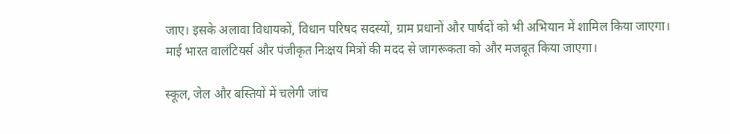जाए। इसके अलावा विधायकों, विधान परिषद सदस्यों, ग्राम प्रधानों और पार्षदों को भी अभियान में शामिल किया जाएगा। माई भारत वालंटियर्स और पंजीकृत निःक्षय मित्रों की मदद से जागरूकता को और मजबूत किया जाएगा।

स्कूल, जेल और बस्तियों में चलेगी जांच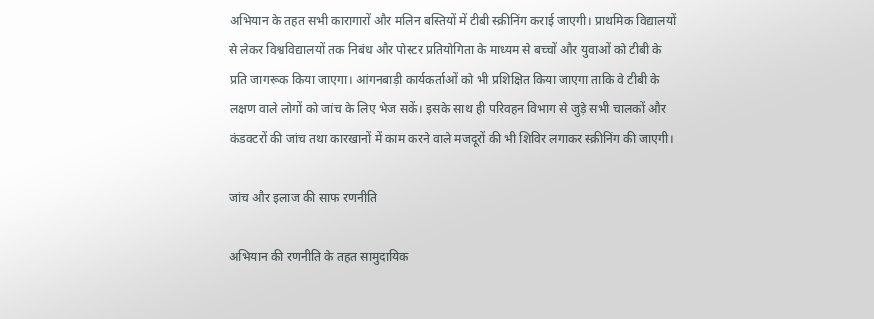अभियान के तहत सभी कारागारों और मलिन बस्तियों में टीबी स्क्रीनिंग कराई जाएगी। प्राथमिक विद्यालयों से लेकर विश्वविद्यालयों तक निबंध और पोस्टर प्रतियोगिता के माध्यम से बच्चों और युवाओं को टीबी के प्रति जागरूक किया जाएगा। आंगनबाड़ी कार्यकर्ताओं को भी प्रशिक्षित किया जाएगा ताकि वे टीबी के लक्षण वाले लोगों को जांच के लिए भेज सकें। इसके साथ ही परिवहन विभाग से जुड़े सभी चालकों और कंडक्टरों की जांच तथा कारखानों में काम करने वाले मजदूरों की भी शिविर लगाकर स्क्रीनिंग की जाएगी।

जांच और इलाज की साफ रणनीति

अभियान की रणनीति के तहत सामुदायिक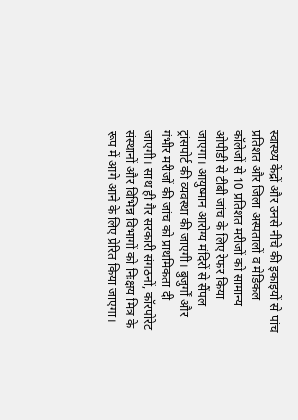स्वास्थ्य केंद्रों और उनसे नीचे की इकाइयों से पांच प्रतिशत और जिला अस्पतालों व मेडिकल कॉलेजों से 10 प्रतिशत मरीजों को सामान्य ओपीडी से टीबी जांच के लिए रेफर किया जाएगा। आयुष्मान आरोग्य मंदिरों से सैंपल ट्रांसपोर्ट की व्यवस्था की जाएगी। बुजुर्गों और गंभीर मरीजों की जांच को प्राथमिकता दी जाएगी। साथ ही गैर सरकारी संगठनों, कॉरपोरेट संस्थानों और विभिन्न विभागों को निःक्षय मित्र के रूप में आगे आने के लिए प्रेरित किया जाएगा।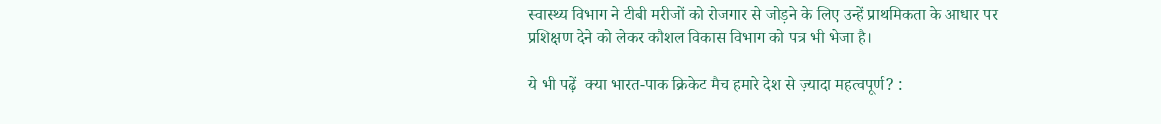स्वास्थ्य विभाग ने टीबी मरीजों को रोजगार से जोड़ने के लिए उन्हें प्राथमिकता के आधार पर प्रशिक्षण देने को लेकर कौशल विकास विभाग को पत्र भी भेजा है।

ये भी पढ़ें  क्या भारत-पाक क्रिकेट मैच हमारे देश से ज़्यादा महत्वपूर्ण? :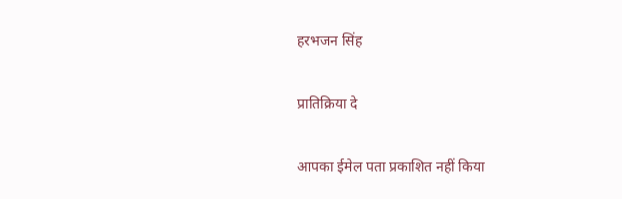हरभजन सिंह

प्रातिक्रिया दे

आपका ईमेल पता प्रकाशित नहीं किया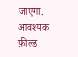जाएगा. आवश्यक फ़ील्ड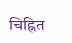चिह्नित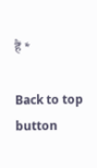हैं *

Back to top button